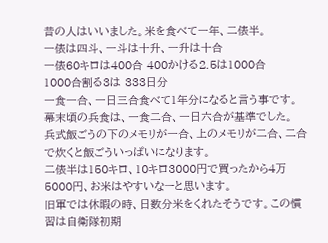昔の人はいいました。米を食べて一年、二俵半。
一俵は四斗、一斗は十升、一升は十合
一俵60キロは400合 400かける2.5は1000合
1000合割る3は 333日分
一食一合、一日三合食べて1年分になると言う事です。
幕末頃の兵食は、一食二合、一日六合が基準でした。
兵式飯ごうの下のメモリが一合、上のメモリが二合、二合で炊くと飯ごういっぱいになります。
二俵半は150キロ、10キロ3000円で買ったから4万5000円、お米はやすいなーと思います。
旧軍では休暇の時、日数分米をくれたそうです。この慣習は自衛隊初期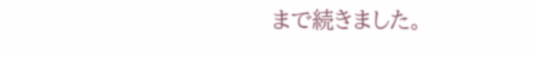まで続きました。